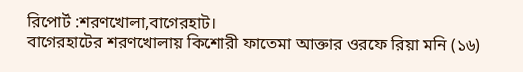রিপোর্ট :শরণখোলা,বাগেরহাট।
বাগেরহাটের শরণখোলায় কিশোরী ফাতেমা আক্তার ওরফে রিয়া মনি (১৬)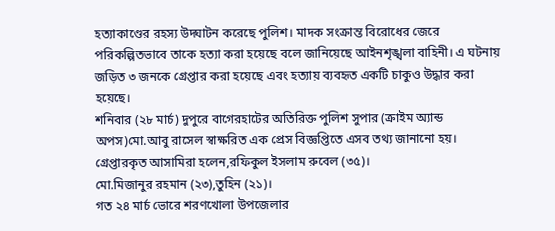হত্যাকাণ্ডের রহস্য উদ্ঘাটন করেছে পুলিশ। মাদক সংক্রান্ত বিরোধের জেরে পরিকল্পিতভাবে তাকে হত্যা করা হয়েছে বলে জানিয়েছে আইনশৃঙ্খলা বাহিনী। এ ঘটনায় জড়িত ৩ জনকে গ্রেপ্তার করা হয়েছে এবং হত্যায় ব্যবহৃত একটি চাকুও উদ্ধার করা হয়েছে।
শনিবার (২৮ মার্চ) দুপুরে বাগেরহাটের অতিরিক্ত পুলিশ সুপার (ক্রাইম অ্যান্ড অপস)মো.আবু রাসেল স্বাক্ষরিত এক প্রেস বিজ্ঞপ্তিতে এসব তথ্য জানানো হয়।
গ্রেপ্তারকৃত আসামিরা হলেন,রফিকুল ইসলাম রুবেল (৩৫)।
মো.মিজানুর রহমান (২৩),তুহিন (২১)।
গত ২৪ মার্চ ভোরে শরণখোলা উপজেলার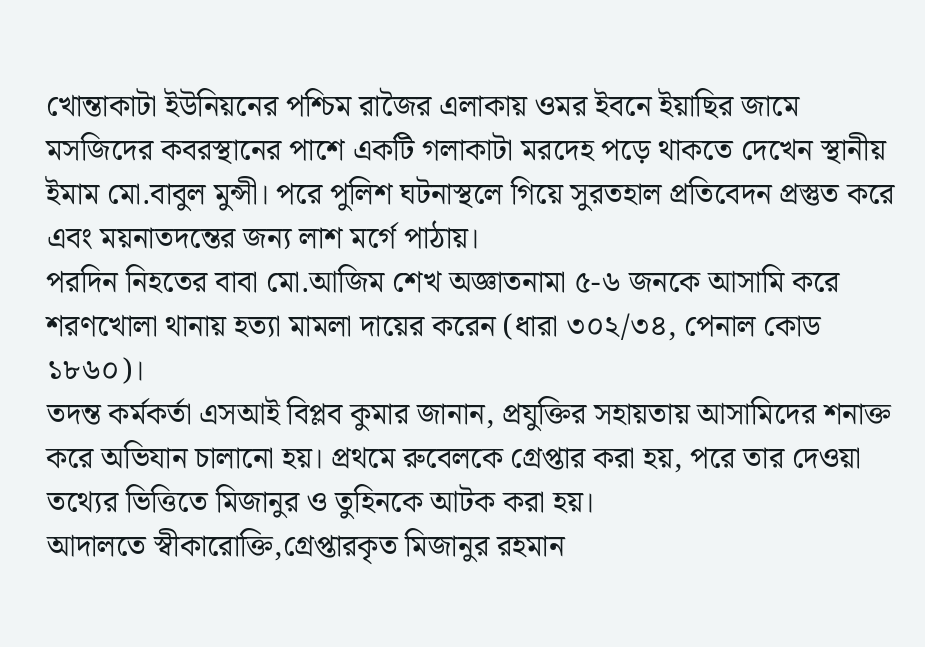খোন্তাকাটা ইউনিয়নের পশ্চিম রাজৈর এলাকায় ওমর ইবনে ইয়াছির জামে মসজিদের কবরস্থানের পাশে একটি গলাকাটা মরদেহ পড়ে থাকতে দেখেন স্থানীয় ইমাম মো.বাবুল মুন্সী। পরে পুলিশ ঘটনাস্থলে গিয়ে সুরতহাল প্রতিবেদন প্রস্তুত করে এবং ময়নাতদন্তের জন্য লাশ মর্গে পাঠায়।
পরদিন নিহতের বাবা মো.আজিম শেখ অজ্ঞাতনামা ৫-৬ জনকে আসামি করে শরণখোলা থানায় হত্যা মামলা দায়ের করেন (ধারা ৩০২/৩৪, পেনাল কোড ১৮৬০)।
তদন্ত কর্মকর্তা এসআই বিপ্লব কুমার জানান, প্রযুক্তির সহায়তায় আসামিদের শনাক্ত করে অভিযান চালানো হয়। প্রথমে রুবেলকে গ্রেপ্তার করা হয়, পরে তার দেওয়া তথ্যের ভিত্তিতে মিজানুর ও তুহিনকে আটক করা হয়।
আদালতে স্বীকারোক্তি,গ্রেপ্তারকৃত মিজানুর রহমান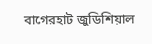বাগেরহাট জুডিশিয়াল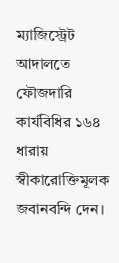ম্যাজিস্ট্রেট আদালতে ফৌজদারি কার্যবিধির ১৬৪ ধারায় স্বীকারোক্তিমূলক জবানবন্দি দেন।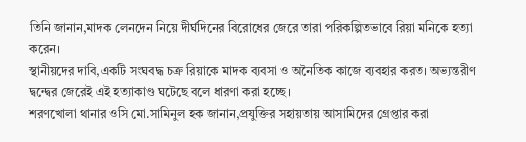তিনি জানান,মাদক লেনদেন নিয়ে দীর্ঘদিনের বিরোধের জেরে তারা পরিকল্পিতভাবে রিয়া মনিকে হত্যা করেন।
স্থানীয়দের দাবি,একটি সংঘবদ্ধ চক্র রিয়াকে মাদক ব্যবসা ও অনৈতিক কাজে ব্যবহার করত। অভ্যন্তরীণ দ্বন্দ্বের জেরেই এই হত্যাকাণ্ড ঘটেছে বলে ধারণা করা হচ্ছে।
শরণখোলা থানার ওসি মো.সামিনুল হক জানান,প্রযুক্তির সহায়তায় আসামিদের গ্রেপ্তার করা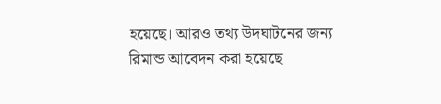হয়েছে। আরও তথ্য উদঘাটনের জন্য রিমান্ড আবেদন করা হয়েছে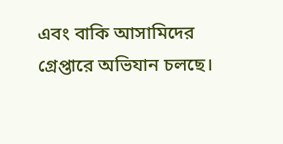এবং বাকি আসামিদের গ্রেপ্তারে অভিযান চলছে।